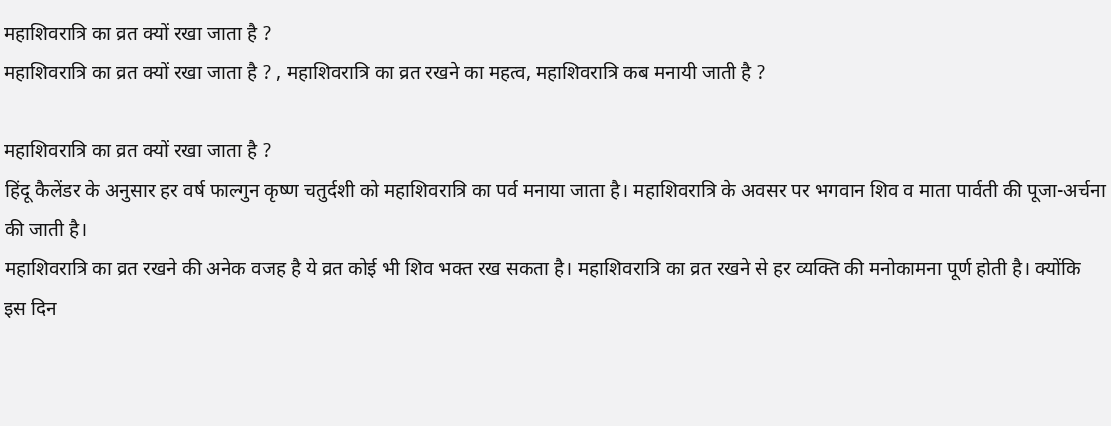महाशिवरात्रि का व्रत क्यों रखा जाता है ?
महाशिवरात्रि का व्रत क्यों रखा जाता है ? , महाशिवरात्रि का व्रत रखने का महत्व, महाशिवरात्रि कब मनायी जाती है ?

महाशिवरात्रि का व्रत क्यों रखा जाता है ?
हिंदू कैलेंडर के अनुसार हर वर्ष फाल्गुन कृष्ण चतुर्दशी को महाशिवरात्रि का पर्व मनाया जाता है। महाशिवरात्रि के अवसर पर भगवान शिव व माता पार्वती की पूजा-अर्चना की जाती है।
महाशिवरात्रि का व्रत रखने की अनेक वजह है ये व्रत कोई भी शिव भक्त रख सकता है। महाशिवरात्रि का व्रत रखने से हर व्यक्ति की मनोकामना पूर्ण होती है। क्योंकि इस दिन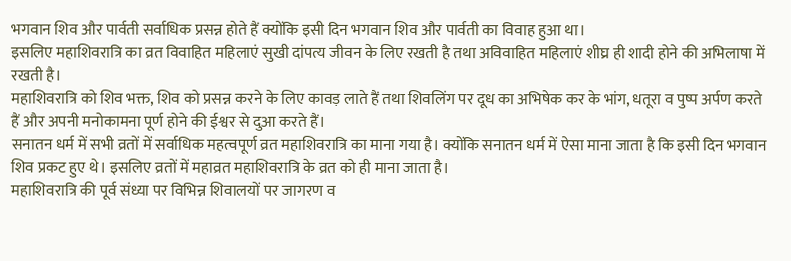भगवान शिव और पार्वती सर्वाधिक प्रसन्न होते हैं क्योंकि इसी दिन भगवान शिव और पार्वती का विवाह हुआ था।
इसलिए महाशिवरात्रि का व्रत विवाहित महिलाएं सुखी दांपत्य जीवन के लिए रखती है तथा अविवाहित महिलाएं शीघ्र ही शादी होने की अभिलाषा में रखती है।
महाशिवरात्रि को शिव भक्त, शिव को प्रसन्न करने के लिए कावड़ लाते हैं तथा शिवलिंग पर दूध का अभिषेक कर के भांग, धतूरा व पुष्प अर्पण करते हैं और अपनी मनोकामना पूर्ण होने की ईश्वर से दुआ करते हैं।
सनातन धर्म में सभी व्रतों में सर्वाधिक महत्वपूर्ण व्रत महाशिवरात्रि का माना गया है। क्योंकि सनातन धर्म में ऐसा माना जाता है कि इसी दिन भगवान शिव प्रकट हुए थे। इसलिए व्रतों में महाव्रत महाशिवरात्रि के व्रत को ही माना जाता है।
महाशिवरात्रि की पूर्व संध्या पर विभिन्न शिवालयों पर जागरण व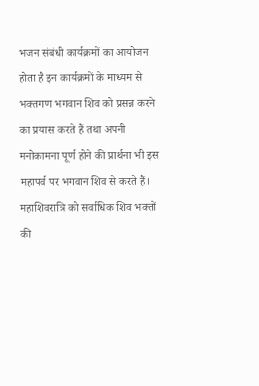भजन संबंधी कार्यक्रमों का आयोजन होता है इन कार्यक्रमों के माध्यम से भक्तगण भगवान शिव को प्रसन्न करने का प्रयास करते हैं तथा अपनी मनोकामना पूर्ण होने की प्रार्थना भी इस महापर्व पर भगवान शिव से करते हैं।
महाशिवरात्रि को सर्वाधिक शिव भक्तों की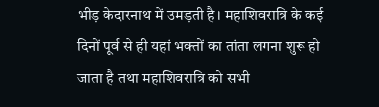भीड़ केदारनाथ में उमड़ती है। महाशिवरात्रि के कई दिनों पूर्व से ही यहां भक्तों का तांता लगना शुरू हो जाता है तथा महाशिवरात्रि को सभी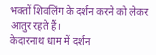भक्तों शिवलिंग के दर्शन करने को लेकर आतुर रहते हैं।
केदारनाथ धाम में दर्शन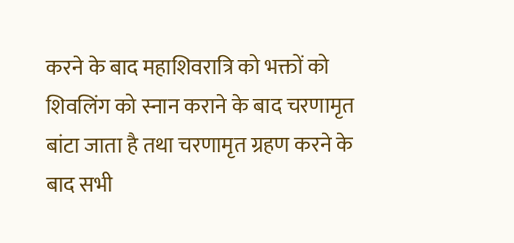करने के बाद महाशिवरात्रि को भक्तों को शिवलिंग को स्नान कराने के बाद चरणामृत बांटा जाता है तथा चरणामृत ग्रहण करने के बाद सभी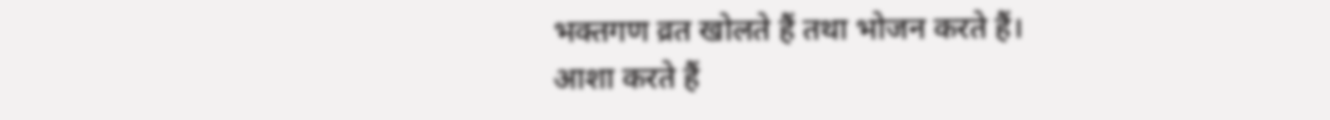भक्तगण व्रत खोलते हैं तथा भोजन करते हैं।
आशा करते हैं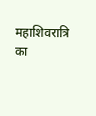महाशिवरात्रि का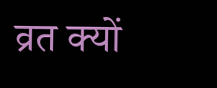व्रत क्यों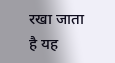रखा जाता है यह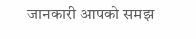जानकारी आपको समझ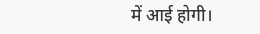में आई होगी।